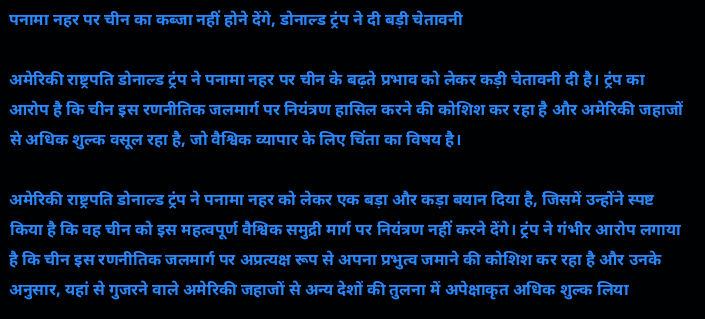पनामा नहर पर चीन का कब्जा नहीं होने देंगे, डोनाल्ड ट्रंप ने दी बड़ी चेतावनी

अमेरिकी राष्ट्रपति डोनाल्ड ट्रंप ने पनामा नहर पर चीन के बढ़ते प्रभाव को लेकर कड़ी चेतावनी दी है। ट्रंप का आरोप है कि चीन इस रणनीतिक जलमार्ग पर नियंत्रण हासिल करने की कोशिश कर रहा है और अमेरिकी जहाजों से अधिक शुल्क वसूल रहा है, जो वैश्विक व्यापार के लिए चिंता का विषय है।

अमेरिकी राष्ट्रपति डोनाल्ड ट्रंप ने पनामा नहर को लेकर एक बड़ा और कड़ा बयान दिया है, जिसमें उन्होंने स्पष्ट किया है कि वह चीन को इस महत्वपूर्ण वैश्विक समुद्री मार्ग पर नियंत्रण नहीं करने देंगे। ट्रंप ने गंभीर आरोप लगाया है कि चीन इस रणनीतिक जलमार्ग पर अप्रत्यक्ष रूप से अपना प्रभुत्व जमाने की कोशिश कर रहा है और उनके अनुसार, यहां से गुजरने वाले अमेरिकी जहाजों से अन्य देशों की तुलना में अपेक्षाकृत अधिक शुल्क लिया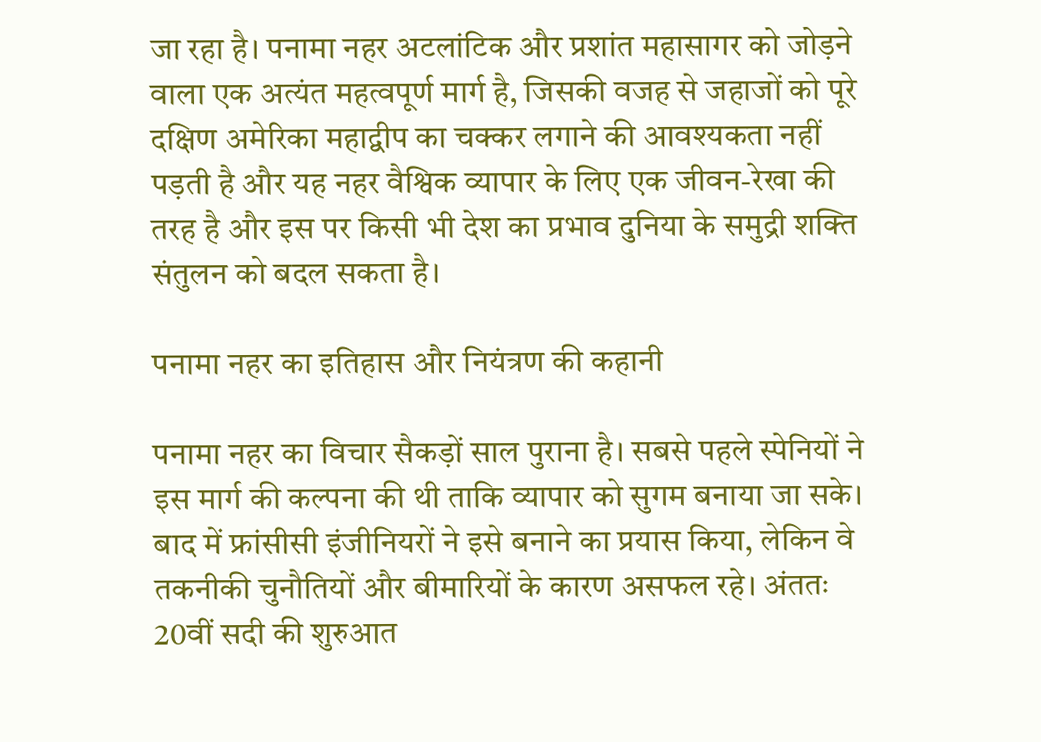जा रहा है। पनामा नहर अटलांटिक और प्रशांत महासागर को जोड़ने वाला एक अत्यंत महत्वपूर्ण मार्ग है, जिसकी वजह से जहाजों को पूरे दक्षिण अमेरिका महाद्वीप का चक्कर लगाने की आवश्यकता नहीं पड़ती है और यह नहर वैश्विक व्यापार के लिए एक जीवन-रेखा की तरह है और इस पर किसी भी देश का प्रभाव दुनिया के समुद्री शक्ति संतुलन को बदल सकता है।

पनामा नहर का इतिहास और नियंत्रण की कहानी

पनामा नहर का विचार सैकड़ों साल पुराना है। सबसे पहले स्पेनियों ने इस मार्ग की कल्पना की थी ताकि व्यापार को सुगम बनाया जा सके। बाद में फ्रांसीसी इंजीनियरों ने इसे बनाने का प्रयास किया, लेकिन वे तकनीकी चुनौतियों और बीमारियों के कारण असफल रहे। अंततः 20वीं सदी की शुरुआत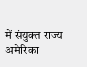में संयुक्त राज्य अमेरिका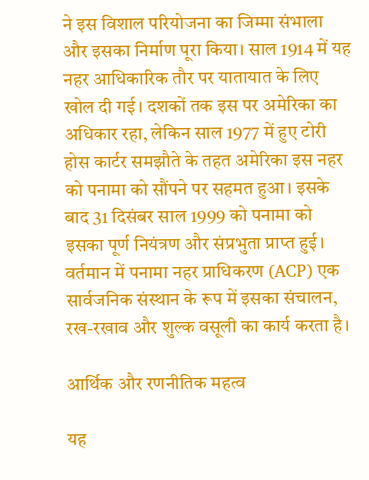ने इस विशाल परियोजना का जिम्मा संभाला और इसका निर्माण पूरा किया। साल 1914 में यह नहर आधिकारिक तौर पर यातायात के लिए खोल दी गई। दशकों तक इस पर अमेरिका का अधिकार रहा, लेकिन साल 1977 में हुए टोरी होस कार्टर समझौते के तहत अमेरिका इस नहर को पनामा को सौंपने पर सहमत हुआ। इसके बाद 31 दिसंबर साल 1999 को पनामा को इसका पूर्ण नियंत्रण और संप्रभुता प्राप्त हुई। वर्तमान में पनामा नहर प्राधिकरण (ACP) एक सार्वजनिक संस्थान के रूप में इसका संचालन, रख-रखाव और शुल्क वसूली का कार्य करता है।

आर्थिक और रणनीतिक महत्व

यह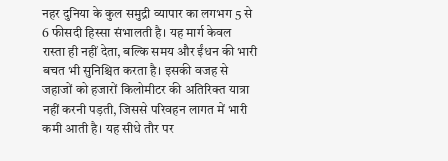नहर दुनिया के कुल समुद्री व्यापार का लगभग 5 से 6 फीसदी हिस्सा संभालती है। यह मार्ग केवल रास्ता ही नहीं देता, बल्कि समय और ईंधन की भारी बचत भी सुनिश्चित करता है। इसकी वजह से जहाजों को हजारों किलोमीटर की अतिरिक्त यात्रा नहीं करनी पड़ती, जिससे परिवहन लागत में भारी कमी आती है। यह सीधे तौर पर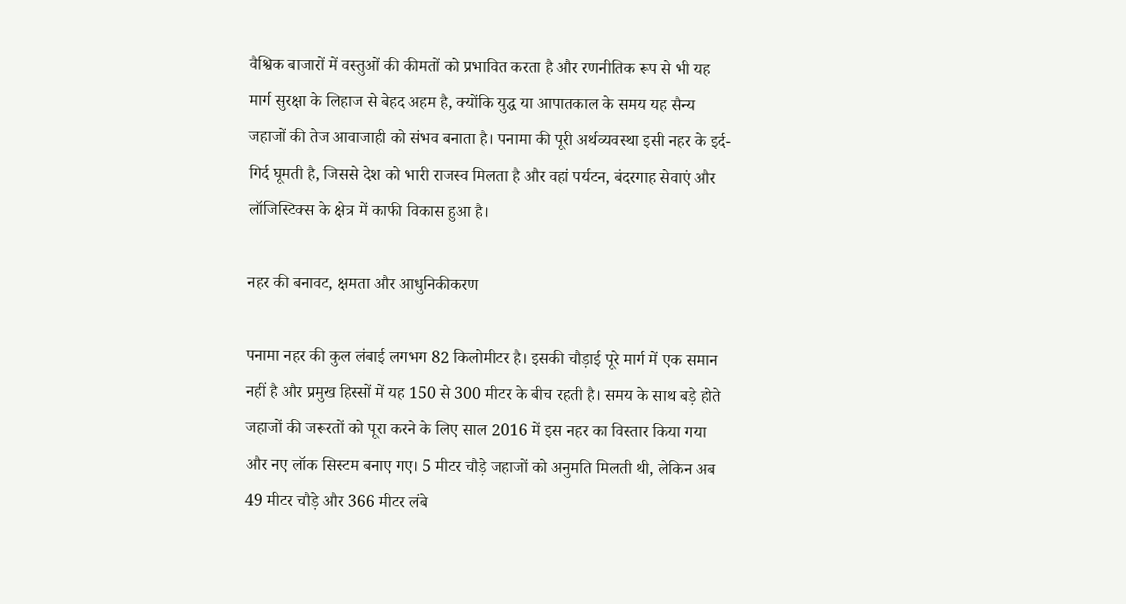वैश्विक बाजारों में वस्तुओं की कीमतों को प्रभावित करता है और रणनीतिक रूप से भी यह मार्ग सुरक्षा के लिहाज से बेहद अहम है, क्योंकि युद्ध या आपातकाल के समय यह सैन्य जहाजों की तेज आवाजाही को संभव बनाता है। पनामा की पूरी अर्थव्यवस्था इसी नहर के इर्द-गिर्द घूमती है, जिससे देश को भारी राजस्व मिलता है और वहां पर्यटन, बंदरगाह सेवाएं और लॉजिस्टिक्स के क्षेत्र में काफी विकास हुआ है।

नहर की बनावट, क्षमता और आधुनिकीकरण

पनामा नहर की कुल लंबाई लगभग 82 किलोमीटर है। इसकी चौड़ाई पूरे मार्ग में एक समान नहीं है और प्रमुख हिस्सों में यह 150 से 300 मीटर के बीच रहती है। समय के साथ बड़े होते जहाजों की जरूरतों को पूरा करने के लिए साल 2016 में इस नहर का विस्तार किया गया और नए लॉक सिस्टम बनाए गए। 5 मीटर चौड़े जहाजों को अनुमति मिलती थी, लेकिन अब 49 मीटर चौड़े और 366 मीटर लंबे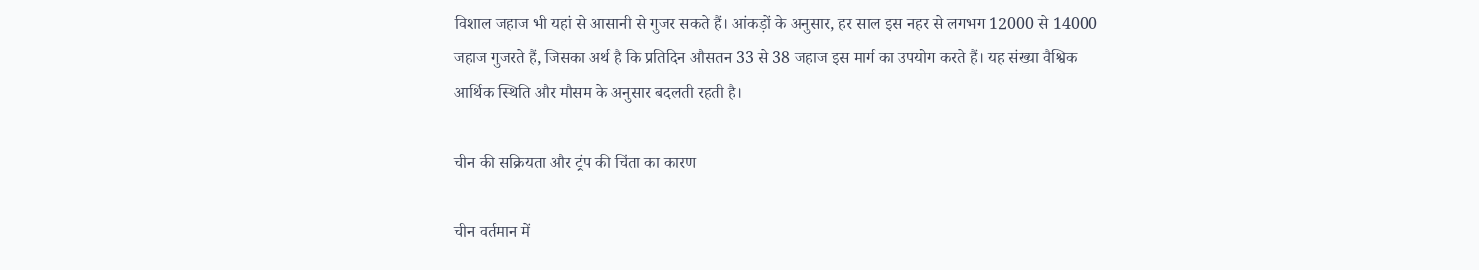विशाल जहाज भी यहां से आसानी से गुजर सकते हैं। आंकड़ों के अनुसार, हर साल इस नहर से लगभग 12000 से 14000 जहाज गुजरते हैं, जिसका अर्थ है कि प्रतिदिन औसतन 33 से 38 जहाज इस मार्ग का उपयोग करते हैं। यह संख्या वैश्विक आर्थिक स्थिति और मौसम के अनुसार बदलती रहती है।

चीन की सक्रियता और ट्रंप की चिंता का कारण

चीन वर्तमान में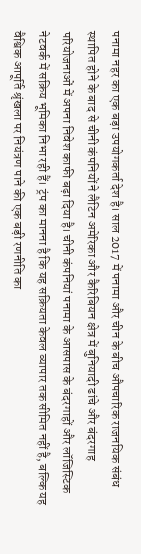पनामा नहर का एक बड़ा उपयोगकर्ता देश है। साल 2017 में पनामा और चीन के बीच औपचारिक राजनयिक संबंध स्थापित होने के बाद से चीनी कंपनियों ने लैटिन अमेरिका और कैरिबियन क्षेत्र में बुनियादी ढांचे और बंदरगाह परियोजनाओं में अपना निवेश काफी बढ़ा दिया है। चीनी कंपनियां पनामा के आसपास के बंदरगाहों और लॉजिस्टिक नेटवर्क में सक्रिय भूमिका निभा रही हैं। ट्रंप का मानना है कि यह सक्रियता केवल व्यापार तक सीमित नहीं है, बल्कि यह वैश्विक आपूर्ति श्रृंखला पर नियंत्रण पाने की एक बड़ी रणनीति का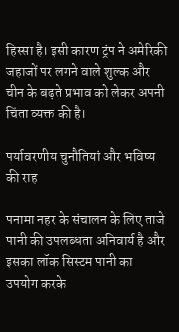हिस्सा है। इसी कारण ट्रंप ने अमेरिकी जहाजों पर लगने वाले शुल्क और चीन के बढ़ते प्रभाव को लेकर अपनी चिंता व्यक्त की है।

पर्यावरणीय चुनौतियां और भविष्य की राह

पनामा नहर के संचालन के लिए ताजे पानी की उपलब्धता अनिवार्य है और इसका लॉक सिस्टम पानी का उपयोग करके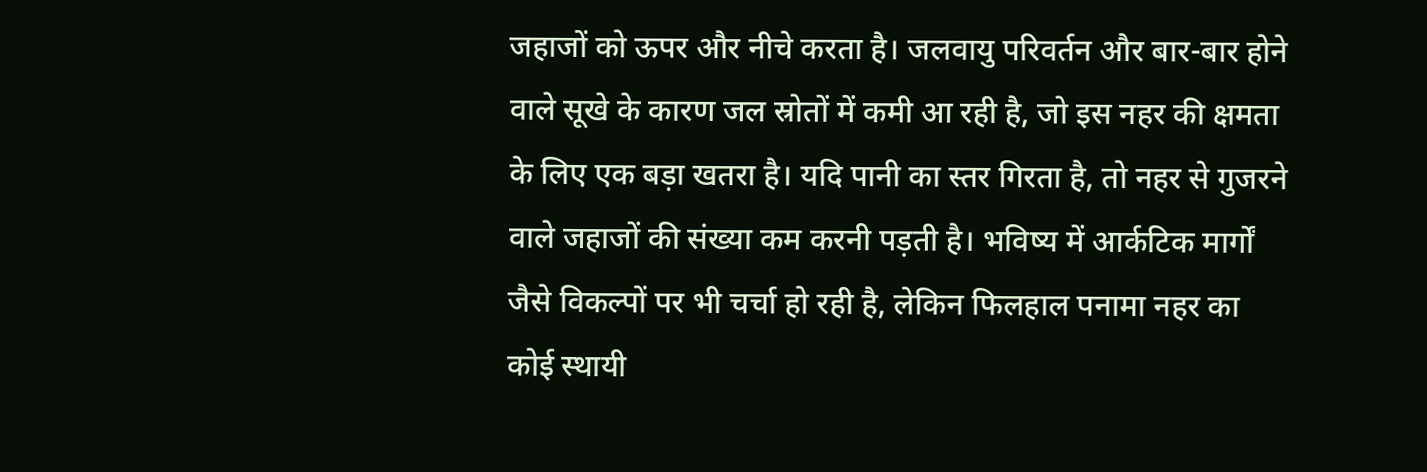जहाजों को ऊपर और नीचे करता है। जलवायु परिवर्तन और बार-बार होने वाले सूखे के कारण जल स्रोतों में कमी आ रही है, जो इस नहर की क्षमता के लिए एक बड़ा खतरा है। यदि पानी का स्तर गिरता है, तो नहर से गुजरने वाले जहाजों की संख्या कम करनी पड़ती है। भविष्य में आर्कटिक मार्गों जैसे विकल्पों पर भी चर्चा हो रही है, लेकिन फिलहाल पनामा नहर का कोई स्थायी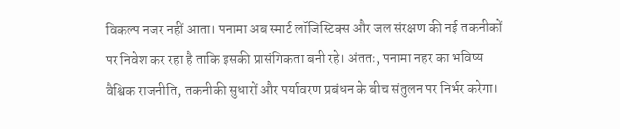विकल्प नजर नहीं आता। पनामा अब स्मार्ट लॉजिस्टिक्स और जल संरक्षण की नई तकनीकों पर निवेश कर रहा है ताकि इसकी प्रासंगिकता बनी रहे। अंततः, पनामा नहर का भविष्य वैश्विक राजनीति, तकनीकी सुधारों और पर्यावरण प्रबंधन के बीच संतुलन पर निर्भर करेगा।